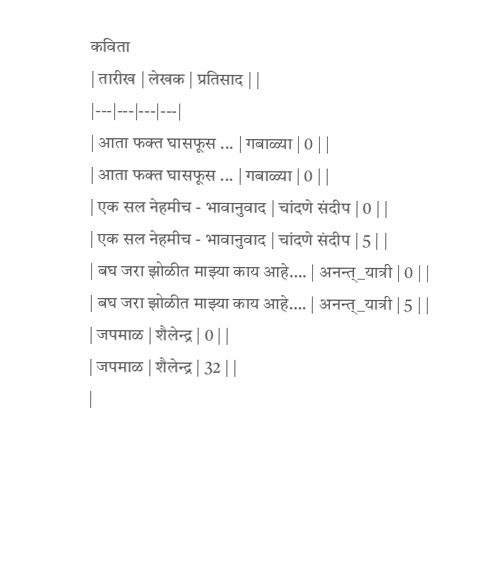कविता
| तारीख | लेखक | प्रतिसाद | |
|---|---|---|---|
| आता फक्त घासफूस ... | गबाळ्या | 0 | |
| आता फक्त घासफूस ... | गबाळ्या | 0 | |
| एक सल नेहमीच - भावानुवाद | चांदणे संदीप | 0 | |
| एक सल नेहमीच - भावानुवाद | चांदणे संदीप | 5 | |
| बघ जरा झोळीत माझ्या काय आहे…. | अनन्त्_यात्री | 0 | |
| बघ जरा झोळीत माझ्या काय आहे…. | अनन्त्_यात्री | 5 | |
| जपमाळ | शैलेन्द्र | 0 | |
| जपमाळ | शैलेन्द्र | 32 | |
|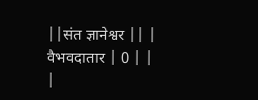||संत ज्ञानेश्वर || | वैभवदातार | 0 | |
|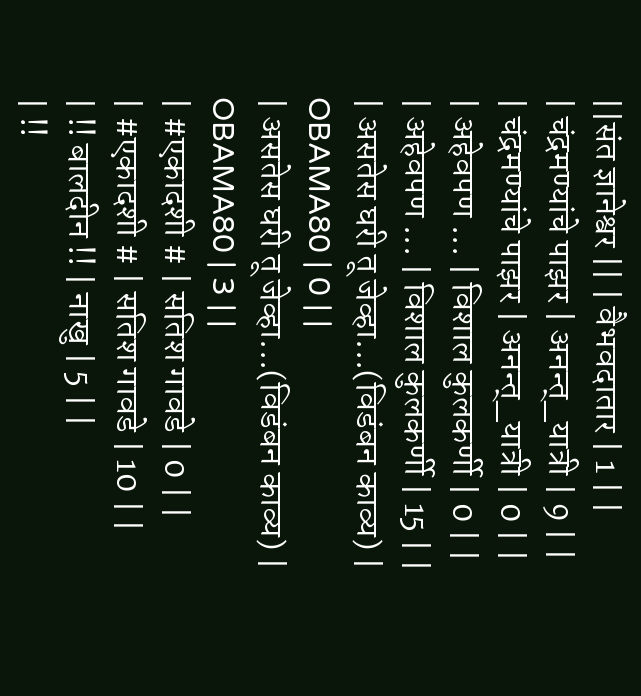||संत ज्ञानेश्वर || | वैभवदातार | 1 | |
| चंद्रमण्यांचे पाझर | अनन्त्_यात्री | 9 | |
| चंद्रमण्यांचे पाझर | अनन्त्_यात्री | 0 | |
| अहेवपण ... | विशाल कुलकर्णी | 0 | |
| अहेवपण ... | विशाल कुलकर्णी | 15 | |
| असतेस घरी तू जेव्हा...(विडंबन काव्य) | OBAMA80 | 0 | |
| असतेस घरी तू जेव्हा...(विडंबन काव्य) | OBAMA80 | 3 | |
| #एकादशी # | सतिश गावडे | 0 | |
| #एकादशी # | सतिश गावडे | 10 | |
| !! बालदीन !! | नाखु | 5 | |
| !!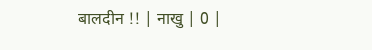बालदीन !! | नाखु | 0 |